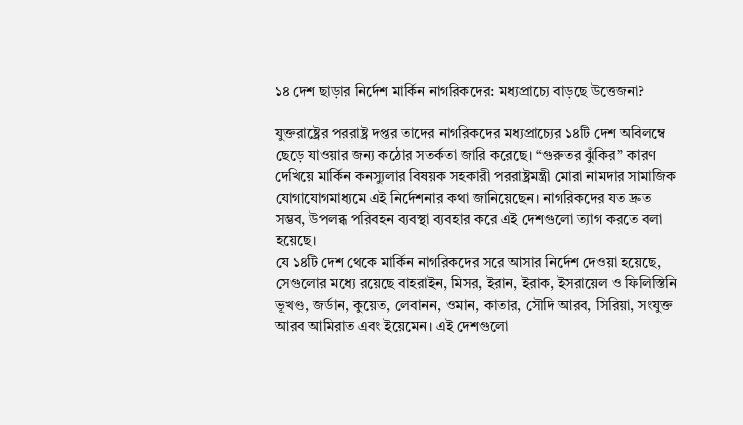১৪ দেশ ছাড়ার নির্দেশ মার্কিন নাগরিকদের: মধ্যপ্রাচ্যে বাড়ছে উত্তেজনা?

যুক্তরাষ্ট্রের পররাষ্ট্র দপ্তর তাদের নাগরিকদের মধ্যপ্রাচ্যের ১৪টি দেশ অবিলম্বে ছেড়ে যাওয়ার জন্য কঠোর সতর্কতা জারি করেছে। “গুরুতর ঝুঁকির” কারণ দেখিয়ে মার্কিন কনস্যুলার বিষয়ক সহকারী পররাষ্ট্রমন্ত্রী মোরা নামদার সামাজিক যোগাযোগমাধ্যমে এই নির্দেশনার কথা জানিয়েছেন। নাগরিকদের যত দ্রুত সম্ভব, উপলব্ধ পরিবহন ব্যবস্থা ব্যবহার করে এই দেশগুলো ত্যাগ করতে বলা হয়েছে।
যে ১৪টি দেশ থেকে মার্কিন নাগরিকদের সরে আসার নির্দেশ দেওয়া হয়েছে, সেগুলোর মধ্যে রয়েছে বাহরাইন, মিসর, ইরান, ইরাক, ইসরায়েল ও ফিলিস্তিনি ভূখণ্ড, জর্ডান, কুয়েত, লেবানন, ওমান, কাতার, সৌদি আরব, সিরিয়া, সংযুক্ত আরব আমিরাত এবং ইয়েমেন। এই দেশগুলো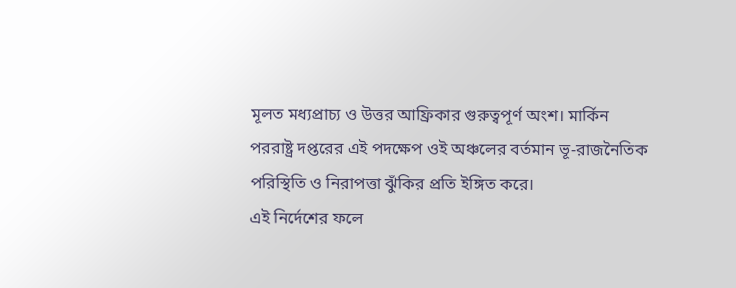মূলত মধ্যপ্রাচ্য ও উত্তর আফ্রিকার গুরুত্বপূর্ণ অংশ। মার্কিন পররাষ্ট্র দপ্তরের এই পদক্ষেপ ওই অঞ্চলের বর্তমান ভূ-রাজনৈতিক পরিস্থিতি ও নিরাপত্তা ঝুঁকির প্রতি ইঙ্গিত করে।
এই নির্দেশের ফলে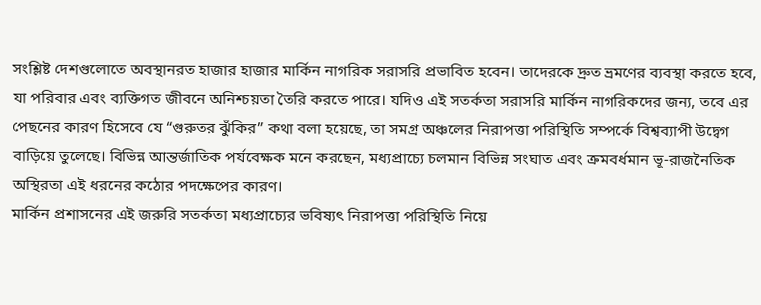সংশ্লিষ্ট দেশগুলোতে অবস্থানরত হাজার হাজার মার্কিন নাগরিক সরাসরি প্রভাবিত হবেন। তাদেরকে দ্রুত ভ্রমণের ব্যবস্থা করতে হবে, যা পরিবার এবং ব্যক্তিগত জীবনে অনিশ্চয়তা তৈরি করতে পারে। যদিও এই সতর্কতা সরাসরি মার্কিন নাগরিকদের জন্য, তবে এর পেছনের কারণ হিসেবে যে “গুরুতর ঝুঁকির” কথা বলা হয়েছে, তা সমগ্র অঞ্চলের নিরাপত্তা পরিস্থিতি সম্পর্কে বিশ্বব্যাপী উদ্বেগ বাড়িয়ে তুলেছে। বিভিন্ন আন্তর্জাতিক পর্যবেক্ষক মনে করছেন, মধ্যপ্রাচ্যে চলমান বিভিন্ন সংঘাত এবং ক্রমবর্ধমান ভূ-রাজনৈতিক অস্থিরতা এই ধরনের কঠোর পদক্ষেপের কারণ।
মার্কিন প্রশাসনের এই জরুরি সতর্কতা মধ্যপ্রাচ্যের ভবিষ্যৎ নিরাপত্তা পরিস্থিতি নিয়ে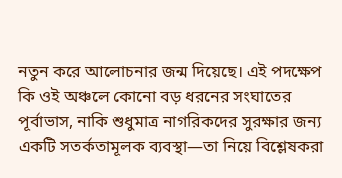নতুন করে আলোচনার জন্ম দিয়েছে। এই পদক্ষেপ কি ওই অঞ্চলে কোনো বড় ধরনের সংঘাতের পূর্বাভাস, নাকি শুধুমাত্র নাগরিকদের সুরক্ষার জন্য একটি সতর্কতামূলক ব্যবস্থা—তা নিয়ে বিশ্লেষকরা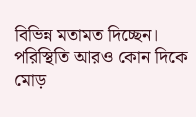বিভিন্ন মতামত দিচ্ছেন। পরিস্থিতি আরও কোন দিকে মোড়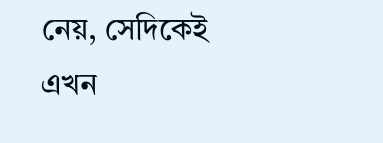নেয়, সেদিকেই এখন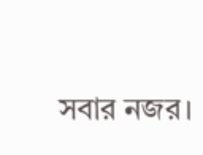সবার নজর।